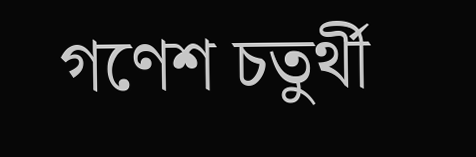গণেশ চতুর্থী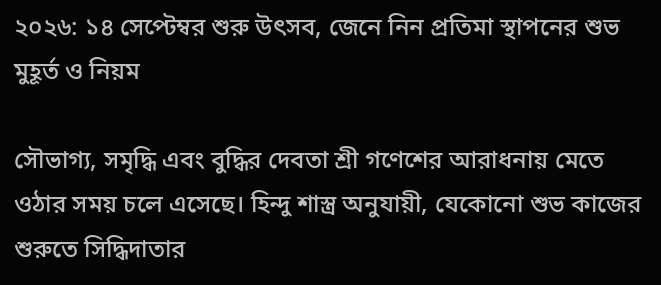২০২৬: ১৪ সেপ্টেম্বর শুরু উৎসব, জেনে নিন প্রতিমা স্থাপনের শুভ মুহূর্ত ও নিয়ম

সৌভাগ্য, সমৃদ্ধি এবং বুদ্ধির দেবতা শ্রী গণেশের আরাধনায় মেতে ওঠার সময় চলে এসেছে। হিন্দু শাস্ত্র অনুযায়ী, যেকোনো শুভ কাজের শুরুতে সিদ্ধিদাতার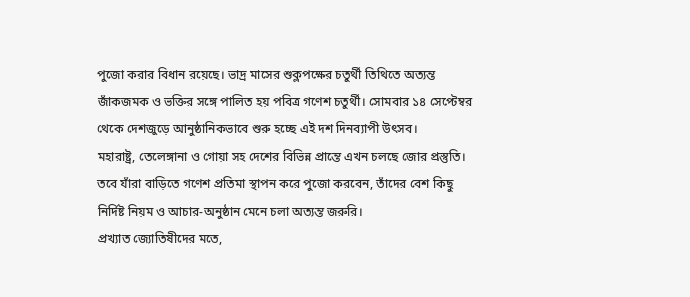পুজো করার বিধান রয়েছে। ভাদ্র মাসের শুক্লপক্ষের চতুর্থী তিথিতে অত্যন্ত জাঁকজমক ও ভক্তির সঙ্গে পালিত হয় পবিত্র গণেশ চতুর্থী। সোমবার ১৪ সেপ্টেম্বর থেকে দেশজুড়ে আনুষ্ঠানিকভাবে শুরু হচ্ছে এই দশ দিনব্যাপী উৎসব।
মহারাষ্ট্র, তেলেঙ্গানা ও গোয়া সহ দেশের বিভিন্ন প্রান্তে এখন চলছে জোর প্রস্তুতি। তবে যাঁরা বাড়িতে গণেশ প্রতিমা স্থাপন করে পুজো করবেন, তাঁদের বেশ কিছু নির্দিষ্ট নিয়ম ও আচার-অনুষ্ঠান মেনে চলা অত্যন্ত জরুরি।
প্রখ্যাত জ্যোতিষীদের মতে,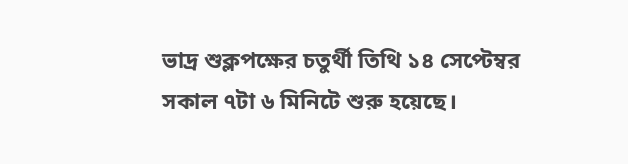ভাদ্র শুক্লপক্ষের চতুর্থী তিথি ১৪ সেপ্টেম্বর সকাল ৭টা ৬ মিনিটে শুরু হয়েছে।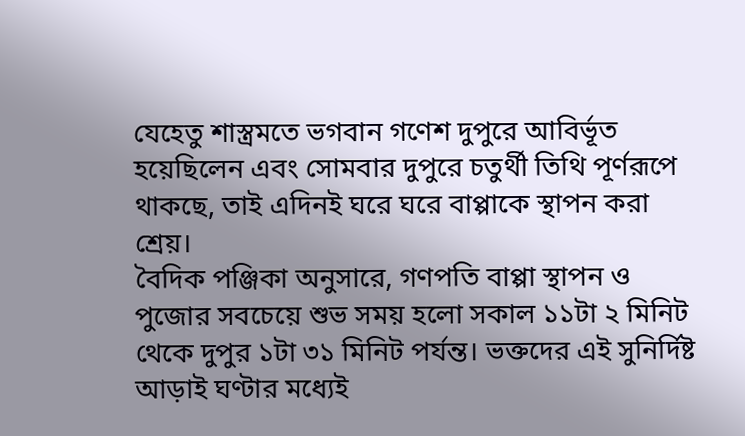যেহেতু শাস্ত্রমতে ভগবান গণেশ দুপুরে আবির্ভূত হয়েছিলেন এবং সোমবার দুপুরে চতুর্থী তিথি পূর্ণরূপে থাকছে, তাই এদিনই ঘরে ঘরে বাপ্পাকে স্থাপন করা শ্রেয়।
বৈদিক পঞ্জিকা অনুসারে, গণপতি বাপ্পা স্থাপন ও পুজোর সবচেয়ে শুভ সময় হলো সকাল ১১টা ২ মিনিট থেকে দুপুর ১টা ৩১ মিনিট পর্যন্ত। ভক্তদের এই সুনির্দিষ্ট আড়াই ঘণ্টার মধ্যেই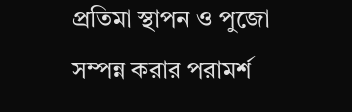প্রতিমা স্থাপন ও পুজো সম্পন্ন করার পরামর্শ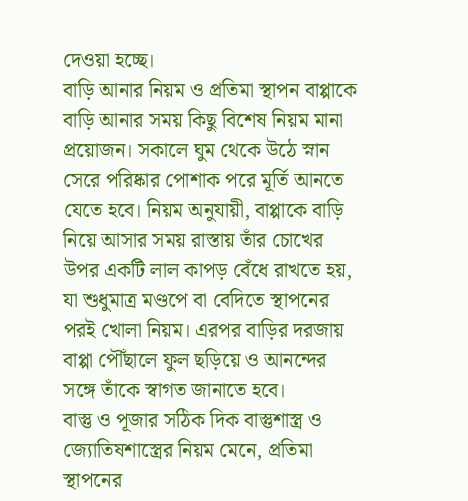দেওয়া হচ্ছে।
বাড়ি আনার নিয়ম ও প্রতিমা স্থাপন বাপ্পাকে বাড়ি আনার সময় কিছু বিশেষ নিয়ম মানা প্রয়োজন। সকালে ঘুম থেকে উঠে স্নান সেরে পরিষ্কার পোশাক পরে মূর্তি আনতে যেতে হবে। নিয়ম অনুযায়ী, বাপ্পাকে বাড়ি নিয়ে আসার সময় রাস্তায় তাঁর চোখের উপর একটি লাল কাপড় বেঁধে রাখতে হয়, যা শুধুমাত্র মণ্ডপে বা বেদিতে স্থাপনের পরই খোলা নিয়ম। এরপর বাড়ির দরজায় বাপ্পা পৌঁছালে ফুল ছড়িয়ে ও আনন্দের সঙ্গে তাঁকে স্বাগত জানাতে হবে।
বাস্তু ও পূজার সঠিক দিক বাস্তুশাস্ত্র ও জ্যোতিষশাস্ত্রের নিয়ম মেনে, প্রতিমা স্থাপনের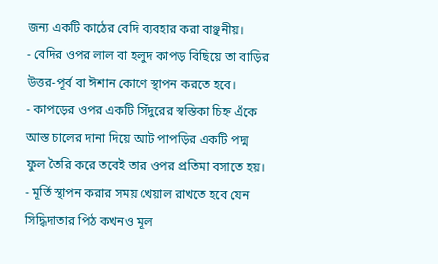জন্য একটি কাঠের বেদি ব্যবহার করা বাঞ্ছনীয়।
- বেদির ওপর লাল বা হলুদ কাপড় বিছিয়ে তা বাড়ির উত্তর-পূর্ব বা ঈশান কোণে স্থাপন করতে হবে।
- কাপড়ের ওপর একটি সিঁদুরের স্বস্তিকা চিহ্ন এঁকে আস্ত চালের দানা দিয়ে আট পাপড়ির একটি পদ্ম ফুল তৈরি করে তবেই তার ওপর প্রতিমা বসাতে হয়।
- মূর্তি স্থাপন করার সময় খেয়াল রাখতে হবে যেন সিদ্ধিদাতার পিঠ কখনও মূল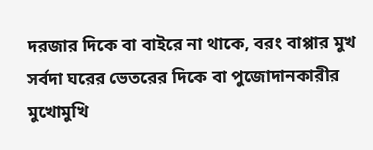দরজার দিকে বা বাইরে না থাকে, বরং বাপ্পার মুখ সর্বদা ঘরের ভেতরের দিকে বা পুজোদানকারীর মুখোমুখি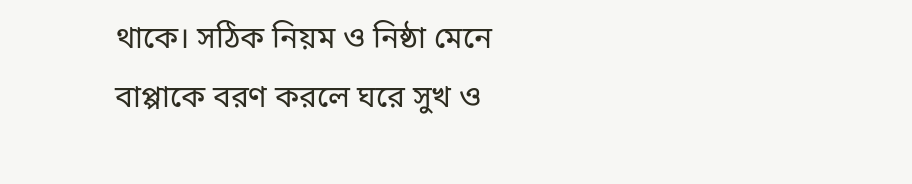থাকে। সঠিক নিয়ম ও নিষ্ঠা মেনে বাপ্পাকে বরণ করলে ঘরে সুখ ও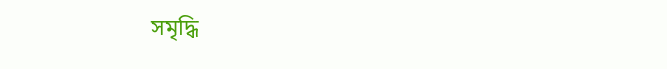সমৃদ্ধি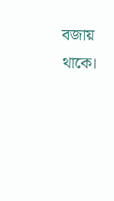বজায় থাকে।